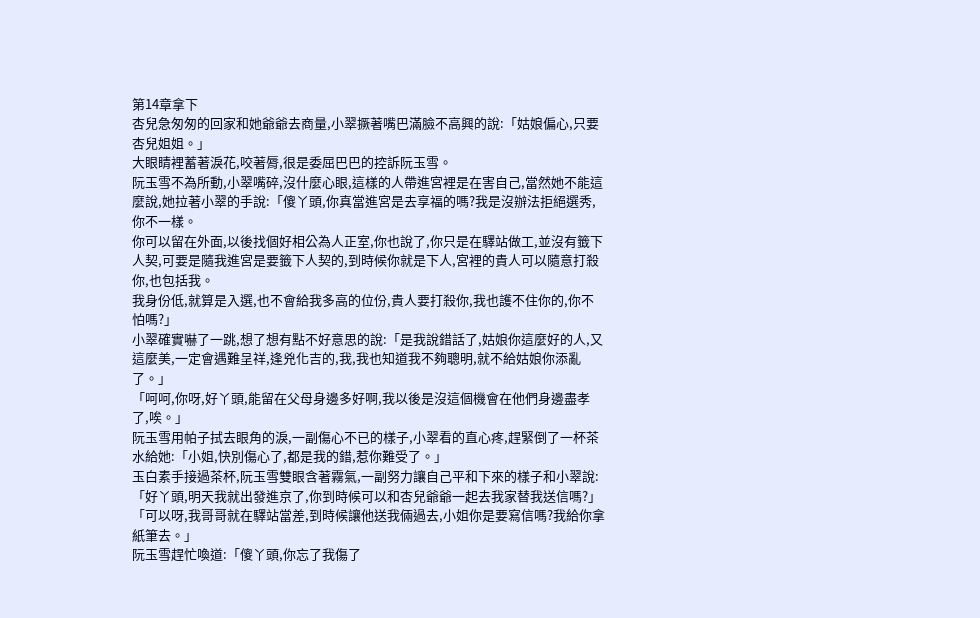第14章拿下
杏兒急匆匆的回家和她爺爺去商量,小翠撅著嘴巴滿臉不高興的說:「姑娘偏心,只要杏兒姐姐。」
大眼睛裡蓄著淚花,咬著脣,很是委屈巴巴的控訴阮玉雪。
阮玉雪不為所動,小翠嘴碎,沒什麼心眼,這樣的人帶進宮裡是在害自己,當然她不能這麼說,她拉著小翠的手說:「傻丫頭,你真當進宮是去享福的嗎?我是沒辦法拒絕選秀,你不一樣。
你可以留在外面,以後找個好相公為人正室,你也說了,你只是在驛站做工,並沒有籤下人契,可要是隨我進宮是要籤下人契的,到時候你就是下人,宮裡的貴人可以隨意打殺你,也包括我。
我身份低,就算是入選,也不會給我多高的位份,貴人要打殺你,我也護不住你的,你不怕嗎?」
小翠確實嚇了一跳,想了想有點不好意思的說:「是我說錯話了,姑娘你這麼好的人,又這麼美,一定會遇難呈祥,逢兇化吉的,我,我也知道我不夠聰明,就不給姑娘你添亂了。」
「呵呵,你呀,好丫頭,能留在父母身邊多好啊,我以後是沒這個機會在他們身邊盡孝了,唉。」
阮玉雪用帕子拭去眼角的淚,一副傷心不已的樣子,小翠看的直心疼,趕緊倒了一杯茶水給她:「小姐,快別傷心了,都是我的錯,惹你難受了。」
玉白素手接過茶杯,阮玉雪雙眼含著霧氣,一副努力讓自己平和下來的樣子和小翠說:「好丫頭,明天我就出發進京了,你到時候可以和杏兒爺爺一起去我家替我送信嗎?」
「可以呀,我哥哥就在驛站當差,到時候讓他送我倆過去,小姐你是要寫信嗎?我給你拿紙筆去。」
阮玉雪趕忙喚道:「傻丫頭,你忘了我傷了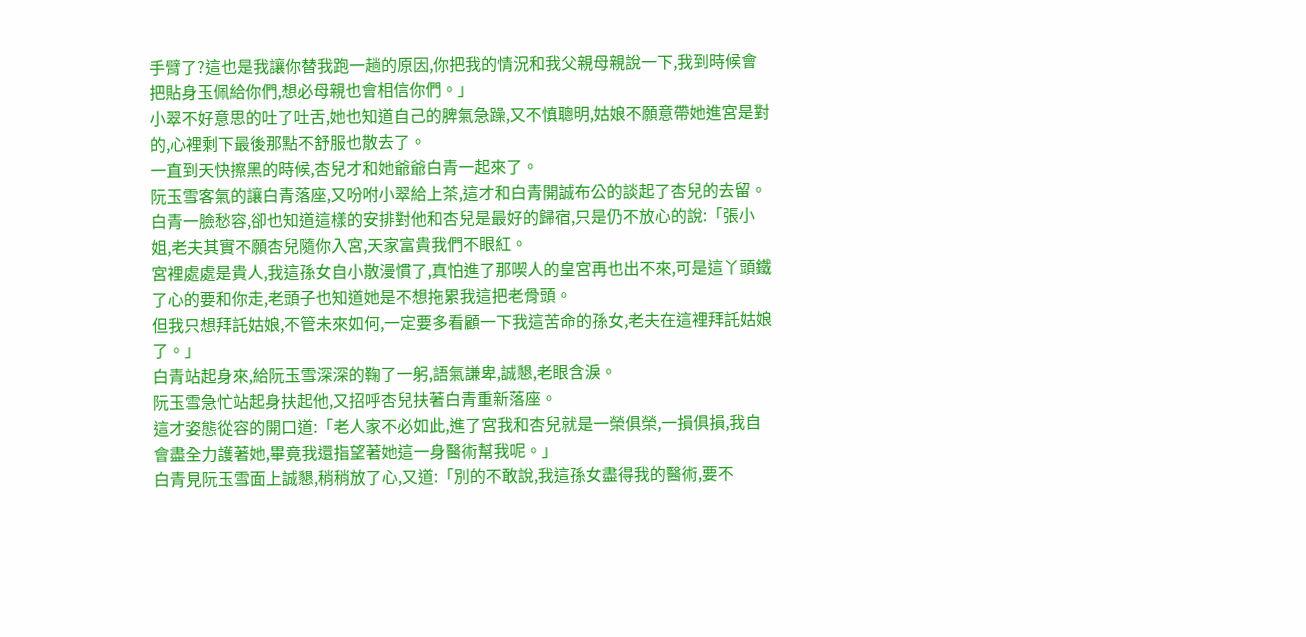手臂了?這也是我讓你替我跑一趟的原因,你把我的情況和我父親母親說一下,我到時候會把貼身玉佩給你們,想必母親也會相信你們。」
小翠不好意思的吐了吐舌,她也知道自己的脾氣急躁,又不慎聰明,姑娘不願意帶她進宮是對的,心裡剩下最後那點不舒服也散去了。
一直到天快擦黑的時候,杏兒才和她爺爺白青一起來了。
阮玉雪客氣的讓白青落座,又吩咐小翠給上茶,這才和白青開誠布公的談起了杏兒的去留。
白青一臉愁容,卻也知道這樣的安排對他和杏兒是最好的歸宿,只是仍不放心的說:「張小姐,老夫其實不願杏兒隨你入宮,天家富貴我們不眼紅。
宮裡處處是貴人,我這孫女自小散漫慣了,真怕進了那喫人的皇宮再也出不來,可是這丫頭鐵了心的要和你走,老頭子也知道她是不想拖累我這把老骨頭。
但我只想拜託姑娘,不管未來如何,一定要多看顧一下我這苦命的孫女,老夫在這裡拜託姑娘了。」
白青站起身來,給阮玉雪深深的鞠了一躬,語氣謙卑,誠懇,老眼含淚。
阮玉雪急忙站起身扶起他,又招呼杏兒扶著白青重新落座。
這才姿態從容的開口道:「老人家不必如此,進了宮我和杏兒就是一榮俱榮,一損俱損,我自會盡全力護著她,畢竟我還指望著她這一身醫術幫我呢。」
白青見阮玉雪面上誠懇,稍稍放了心,又道:「別的不敢說,我這孫女盡得我的醫術,要不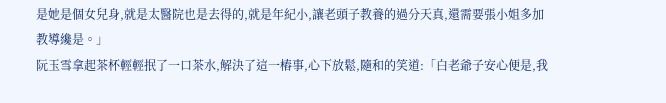是她是個女兒身,就是太醫院也是去得的,就是年紀小,讓老頭子教養的過分天真,還需要張小姐多加教導纔是。」
阮玉雪拿起茶杯輕輕抿了一口茶水,解決了這一樁事,心下放鬆,隨和的笑道:「白老爺子安心便是,我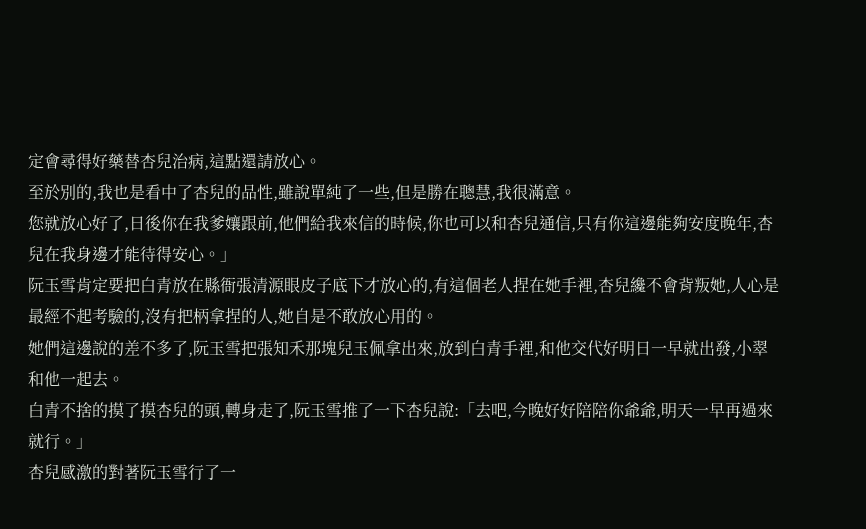定會尋得好藥替杏兒治病,這點還請放心。
至於別的,我也是看中了杏兒的品性,雖說單純了一些,但是勝在聰慧,我很滿意。
您就放心好了,日後你在我爹孃跟前,他們給我來信的時候,你也可以和杏兒通信,只有你這邊能夠安度晚年,杏兒在我身邊才能待得安心。」
阮玉雪肯定要把白青放在縣衙張清源眼皮子底下才放心的,有這個老人捏在她手裡,杏兒纔不會背叛她,人心是最經不起考驗的,沒有把柄拿捏的人,她自是不敢放心用的。
她們這邊說的差不多了,阮玉雪把張知禾那塊兒玉佩拿出來,放到白青手裡,和他交代好明日一早就出發,小翠和他一起去。
白青不捨的摸了摸杏兒的頭,轉身走了,阮玉雪推了一下杏兒說:「去吧,今晚好好陪陪你爺爺,明天一早再過來就行。」
杏兒感激的對著阮玉雪行了一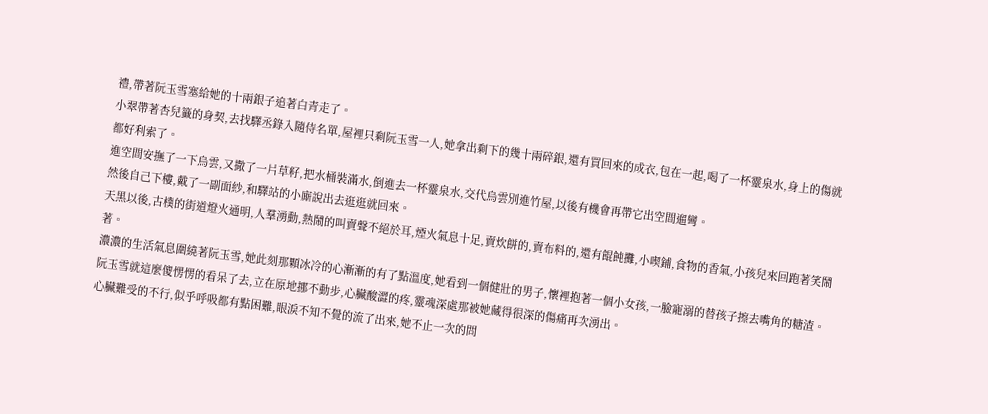禮,帶著阮玉雪塞給她的十兩銀子追著白青走了。
小翠帶著杏兒籤的身契,去找驛丞錄入隨侍名單,屋裡只剩阮玉雪一人,她拿出剩下的幾十兩碎銀,還有買回來的成衣,包在一起,喝了一杯靈泉水,身上的傷就都好利索了。
進空間安撫了一下烏雲,又撒了一片草籽,把水桶裝滿水,倒進去一杯靈泉水,交代烏雲別進竹屋,以後有機會再帶它出空間遛彎。
然後自己下樓,戴了一副面紗,和驛站的小廝說出去逛逛就回來。
天黑以後,古樸的街道燈火通明,人羣湧動,熱鬧的叫賣聲不絕於耳,煙火氣息十足,賣炊餅的,賣布料的,還有餛飩攤,小喫鋪,食物的香氣,小孩兒來回跑著笑鬧著。
濃濃的生活氣息圍繞著阮玉雪,她此刻那顆冰冷的心漸漸的有了點溫度,她看到一個健壯的男子,懷裡抱著一個小女孩,一臉寵溺的替孩子擦去嘴角的糖渣。
阮玉雪就這麼傻愣愣的看呆了去,立在原地挪不動步,心臟酸澀的疼,靈魂深處那被她藏得很深的傷痛再次湧出。
心臟難受的不行,似乎呼吸都有點困難,眼淚不知不覺的流了出來,她不止一次的問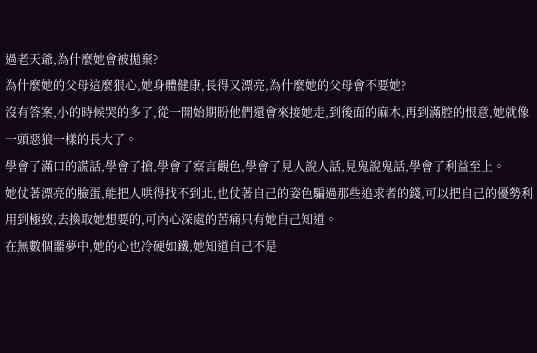過老天爺,為什麼她會被拋棄?
為什麼她的父母這麼狠心,她身體健康,長得又漂亮,為什麼她的父母會不要她?
沒有答案,小的時候哭的多了,從一開始期盼他們還會來接她走,到後面的麻木,再到滿腔的恨意,她就像一頭惡狼一樣的長大了。
學會了滿口的謊話,學會了搶,學會了察言觀色,學會了見人說人話,見鬼說鬼話,學會了利益至上。
她仗著漂亮的臉蛋,能把人哄得找不到北,也仗著自己的姿色騙過那些追求者的錢,可以把自己的優勢利用到極致,去換取她想要的,可內心深處的苦痛只有她自己知道。
在無數個噩夢中,她的心也冷硬如鐵,她知道自己不是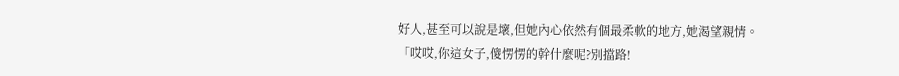好人,甚至可以說是壞,但她內心依然有個最柔軟的地方,她渴望親情。
「哎哎,你這女子,傻愣愣的幹什麼呢?別擋路!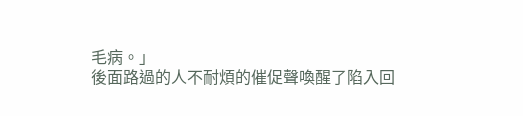毛病。」
後面路過的人不耐煩的催促聲喚醒了陷入回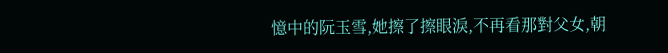憶中的阮玉雪,她擦了擦眼淚,不再看那對父女,朝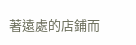著遠處的店鋪而